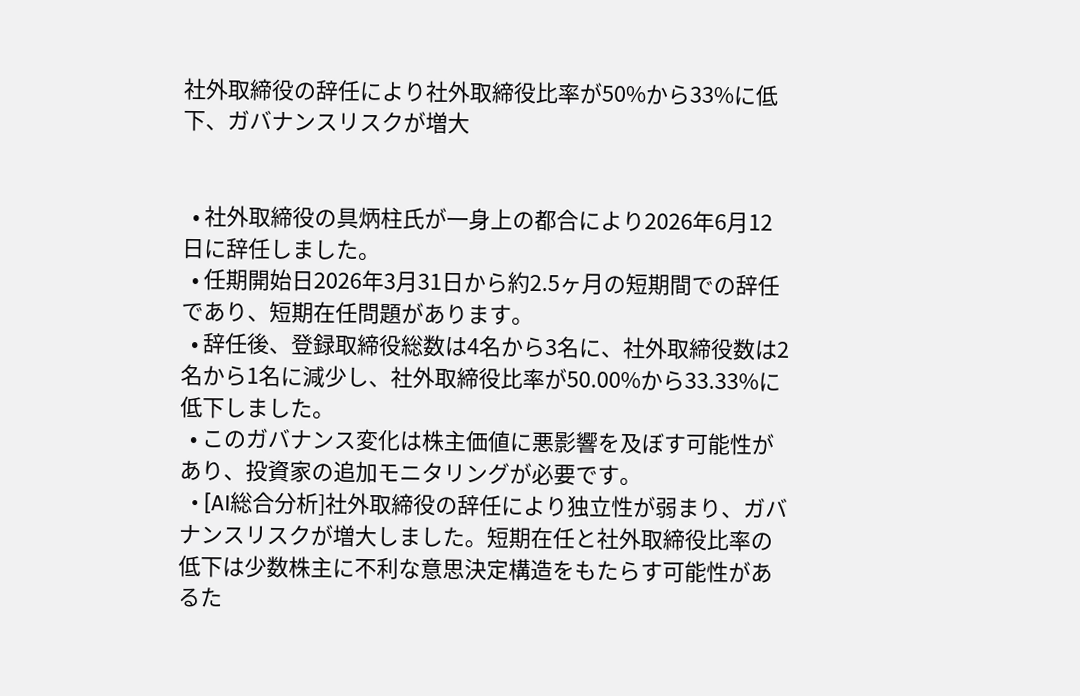社外取締役の辞任により社外取締役比率が50%から33%に低下、ガバナンスリスクが増大


  • 社外取締役の具炳柱氏が一身上の都合により2026年6月12日に辞任しました。
  • 任期開始日2026年3月31日から約2.5ヶ月の短期間での辞任であり、短期在任問題があります。
  • 辞任後、登録取締役総数は4名から3名に、社外取締役数は2名から1名に減少し、社外取締役比率が50.00%から33.33%に低下しました。
  • このガバナンス変化は株主価値に悪影響を及ぼす可能性があり、投資家の追加モニタリングが必要です。
  • [AI総合分析]社外取締役の辞任により独立性が弱まり、ガバナンスリスクが増大しました。短期在任と社外取締役比率の低下は少数株主に不利な意思決定構造をもたらす可能性があるた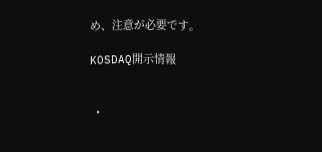め、注意が必要です。

KOSDAQ開示情報


  •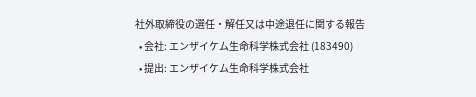社外取締役の選任・解任又は中途退任に関する報告
  • 会社: エンザイケム生命科学株式会社 (183490)
  • 提出: エンザイケム生命科学株式会社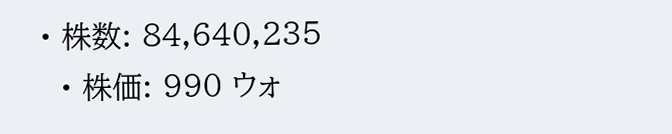• 株数: 84,640,235
  • 株価: 990 ウォ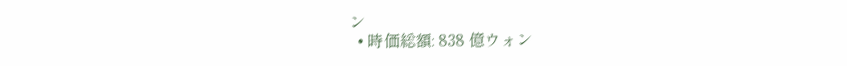ン
  • 時価総額: 838 億ウォン